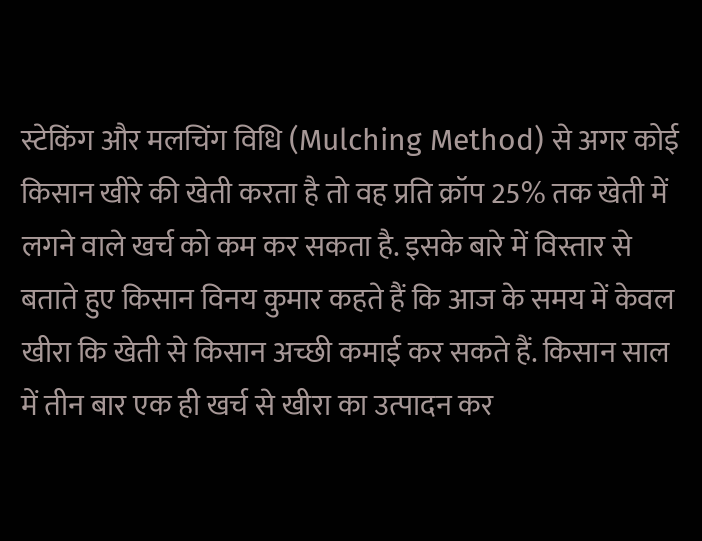स्टेकिंग और मलचिंग विधि (Mulching Method) से अगर कोई किसान खीरे की खेती करता है तो वह प्रति क्रॉप 25% तक खेती में लगने वाले खर्च को कम कर सकता है. इसके बारे में विस्तार से बताते हुए किसान विनय कुमार कहते हैं कि आज के समय में केवल खीरा कि खेती से किसान अच्छी कमाई कर सकते हैं. किसान साल में तीन बार एक ही खर्च से खीरा का उत्पादन कर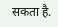सकता है.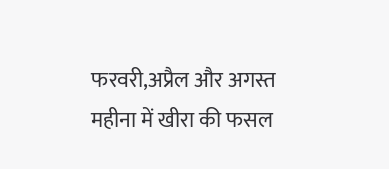फरवरी,अप्रैल और अगस्त महीना में खीरा की फसल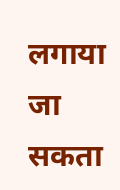लगाया जा सकता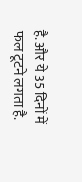है. और ये 35 दिनों में फल टूटने लगता है.